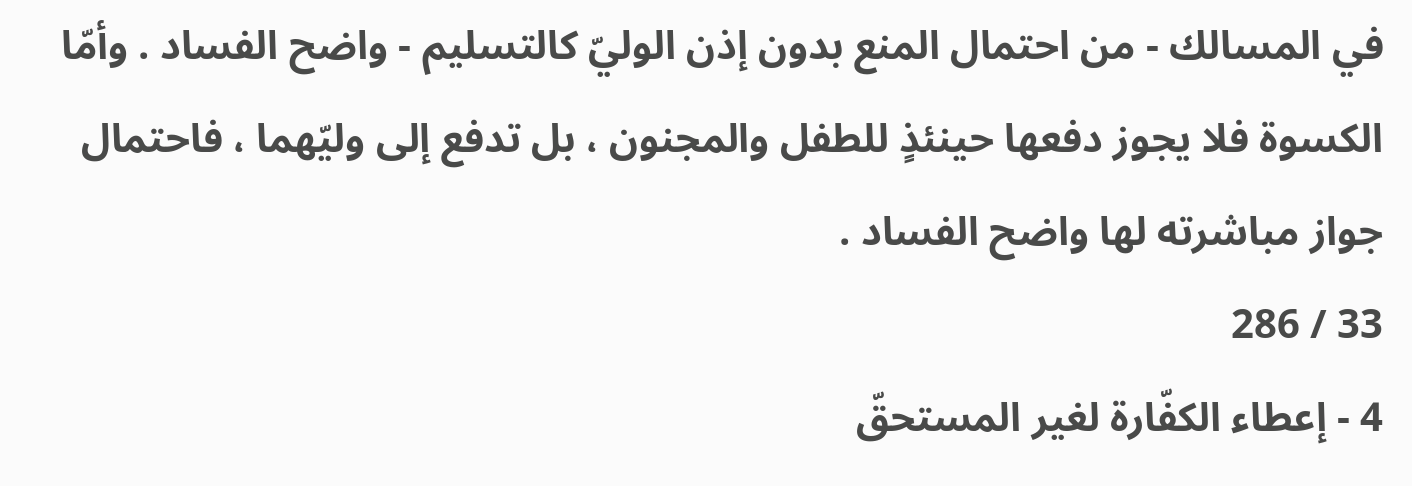في المسالك - من احتمال المنع بدون إذن الوليّ كالتسليم - واضح الفساد . وأمّا الكسوة فلا يجوز دفعها حينئذٍ للطفل والمجنون ، بل تدفع إلى وليّهما ، فاحتمال جواز مباشرته لها واضح الفساد .
33 / 286
4 - إعطاء الكفّارة لغير المستحقّ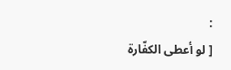:
[ لو أعطى الكفّارة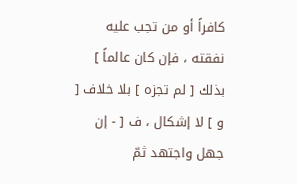كافراً أو من تجب عليه نفقته ، فإن كان عالماً ] بذلك [ لم تجزه ] بلا خلاف [ و ] لا إشكال ، ف [ - إن جهل واجتهد ثمّ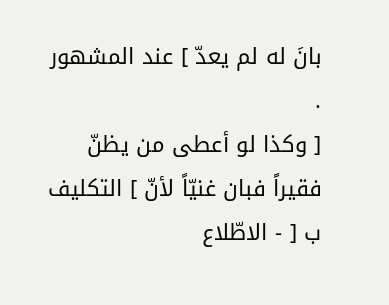بانَ له لم يعدّ ] عند المشهور .
[ وكذا لو أعطى من يظنّ فقيراً فبان غنيّاً لأنّ ] التكليف ب [ - الاطّلاع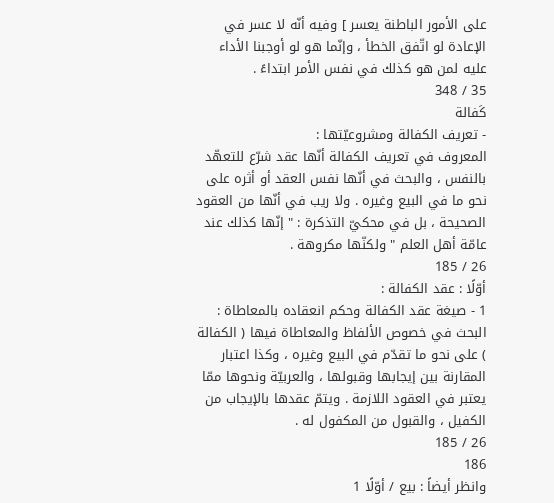على الأمور الباطنة يعسر ] وفيه أنّه لا عسر في الإعادة لو اتّفق الخطأ ، وإنّما هو لو أوجبنا الأداء عليه لمن هو كذلك في نفس الأمر ابتداءً .
35 / 348
كَفالة
- تعريف الكفالة ومشروعيّتها :
المعروف في تعريف الكفالة أنّها عقد شرّع للتعهّد بالنفس ، والبحث في أنّها نفس العقد أو أثره على نحو ما في البيع وغيره . ولا ريب في أنّها من العقود الصحيحة ، بل في محكيّ التذكرة : " إنّها كذلك عند عامّة أهل العلم " ولكنّها مكروهة .
26 / 185
أوّلًا : عقد الكفالة :
1 - صيغة عقد الكفالة وحكم انعقاده بالمعاطاة :
البحث في خصوص الألفاظ والمعاطاة فيها ( الكفالة ) على نحو ما تقدّم في البيع وغيره ، وكذا اعتبار المقارنة بين إيجابها وقبولها ، والعربيّة ونحوها ممّا يعتبر في العقود اللازمة . ويتمّ عقدها بالإيجاب من الكفيل ، والقبول من المكفول له .
26 / 185
186
وانظر أيضاً : بيع / أوّلًا 1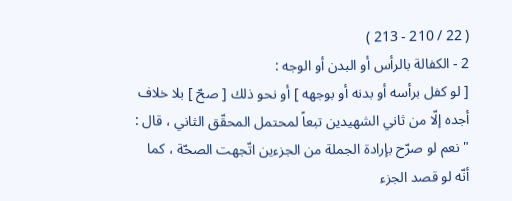( 22 / 210 - 213 )
2 - الكفالة بالرأس أو البدن أو الوجه :
[ لو كفل برأسه أو بدنه أو بوجهه ] أو نحو ذلك [ صحّ ] بلا خلاف أجده إلّا من ثاني الشهيدين تبعاً لمحتمل المحقّق الثاني ، قال : " نعم لو صرّح بإرادة الجملة من الجزءين اتّجهت الصحّة ، كما أنّه لو قصد الجزء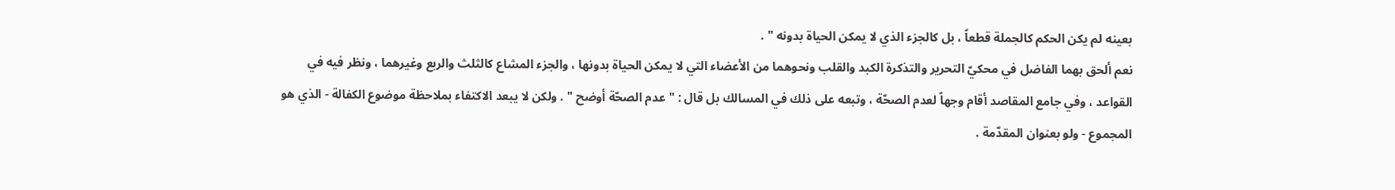بعينه لم يكن الحكم كالجملة قطعاً ، بل كالجزء الذي لا يمكن الحياة بدونه " .
نعم ألحق بهما الفاضل في محكيّ التحرير والتذكرة الكبد والقلب ونحوهما من الأعضاء التي لا يمكن الحياة بدونها ، والجزء المشاع كالثلث والربع وغيرهما ، ونظر فيه في القواعد ، وفي جامع المقاصد أقام وجهاً لعدم الصحّة ، وتبعه على ذلك في المسالك بل قال : " عدم الصحّة أوضح " . ولكن لا يبعد الاكتفاء بملاحظة موضوع الكفالة - الذي هو المجموع - ولو بعنوان المقدّمة .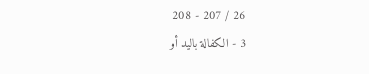26 / 207 - 208
3 - الكفالة باليد أو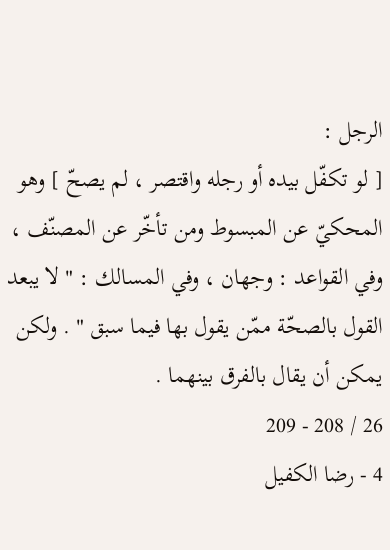الرجل :
[ لو تكفّل بيده أو رجله واقتصر ، لم يصحّ ] وهو المحكيّ عن المبسوط ومن تأخّر عن المصنّف ، وفي القواعد : وجهان ، وفي المسالك : " لا يبعد القول بالصحّة ممّن يقول بها فيما سبق " . ولكن يمكن أن يقال بالفرق بينهما .
26 / 208 - 209
4 - رضا الكفيل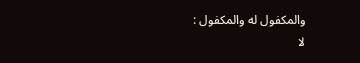والمكفول له والمكفول :
لا